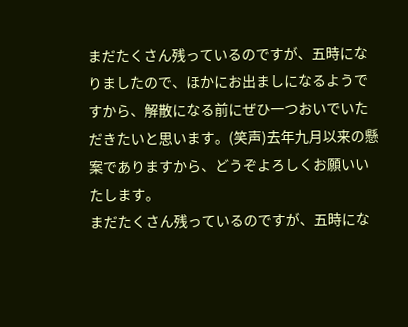まだたくさん残っているのですが、五時になりましたので、ほかにお出ましになるようですから、解散になる前にぜひ一つおいでいただきたいと思います。(笑声)去年九月以来の懸案でありますから、どうぞよろしくお願いいたします。
まだたくさん残っているのですが、五時にな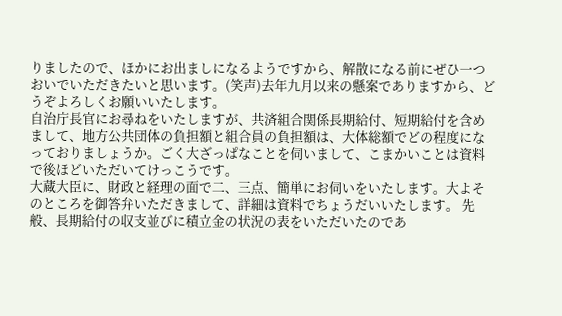りましたので、ほかにお出ましになるようですから、解散になる前にぜひ一つおいでいただきたいと思います。(笑声)去年九月以来の懸案でありますから、どうぞよろしくお願いいたします。
自治庁長官にお尋ねをいたしますが、共済組合関係長期給付、短期給付を含めまして、地方公共団体の負担額と組合員の負担額は、大体総額でどの程度になっておりましょうか。ごく大ざっぱなことを伺いまして、こまかいことは資料で後ほどいただいてけっこうです。
大蔵大臣に、財政と経理の面で二、三点、簡単にお伺いをいたします。大よそのところを御答弁いただきまして、詳細は資料でちょうだいいたします。 先般、長期給付の収支並びに積立金の状況の表をいただいたのであ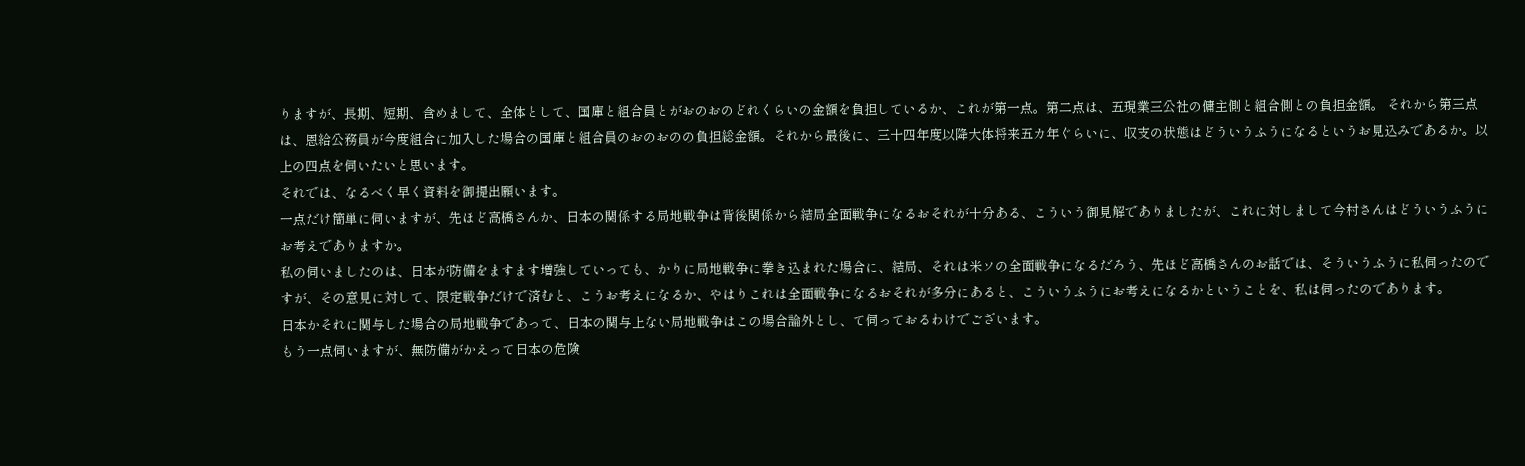りますが、長期、短期、含めまして、全体として、国庫と組合員とがおのおのどれくらいの金額を負担しているか、これが第一点。第二点は、五現業三公社の傭主側と組合側との負担金額。 それから第三点は、恩給公務員が今度組合に加入した場合の国庫と組合員のおのおのの負担総金額。それから最後に、三十四年度以降大体将来五カ年ぐらいに、収支の状態はどういうふうになるというお見込みであるか。以上の四点を伺いたいと思います。
それでは、なるべく早く資料を御提出願います。
一点だけ簡単に伺いますが、先ほど高橋さんか、日本の関係する局地戦争は背後関係から結局全面戦争になるおそれが十分ある、こういう御見解でありましたが、これに対しまして今村さんはどういうふうにお考えでありますか。
私の伺いましたのは、日本が防備をますます増強していっても、かりに局地戦争に拳き込まれた場合に、結局、それは米ソの全面戦争になるだろう、先ほど高橋さんのお話では、そういうふうに私伺ったのですが、その意見に対して、限定戦争だけで済むと、こうお考えになるか、やはりこれは全面戦争になるおそれが多分にあると、こういうふうにお考えになるかということを、私は伺ったのであります。
日本かそれに関与した場合の局地戦争であって、日本の関与上ない局地戦争はこの場合論外とし、て伺っておるわけでございます。
もう一点伺いますが、無防備がかえって日本の危険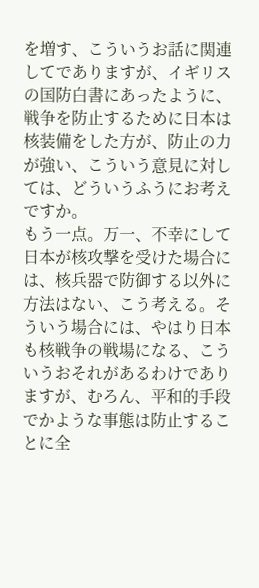を増す、こういうお話に関連してでありますが、イギリスの国防白書にあったように、戦争を防止するために日本は核装備をした方が、防止の力が強い、こういう意見に対しては、どういうふうにお考えですか。
もう一点。万一、不幸にして日本が核攻撃を受けた場合には、核兵器で防御する以外に方法はない、こう考える。そういう場合には、やはり日本も核戦争の戦場になる、こういうおそれがあるわけでありますが、むろん、平和的手段でかような事態は防止することに全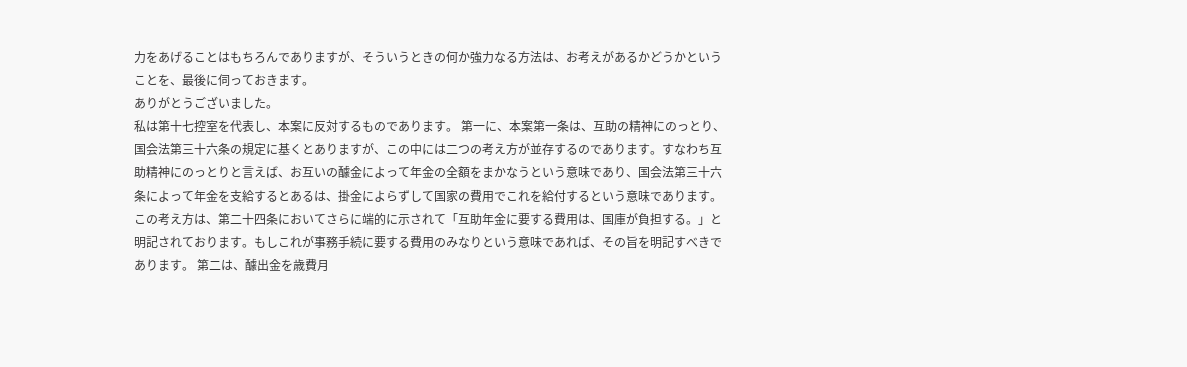力をあげることはもちろんでありますが、そういうときの何か強力なる方法は、お考えがあるかどうかということを、最後に伺っておきます。
ありがとうございました。
私は第十七控室を代表し、本案に反対するものであります。 第一に、本案第一条は、互助の精神にのっとり、国会法第三十六条の規定に基くとありますが、この中には二つの考え方が並存するのであります。すなわち互助精神にのっとりと言えば、お互いの醵金によって年金の全額をまかなうという意味であり、国会法第三十六条によって年金を支給するとあるは、掛金によらずして国家の費用でこれを給付するという意味であります。この考え方は、第二十四条においてさらに端的に示されて「互助年金に要する費用は、国庫が負担する。」と明記されております。もしこれが事務手続に要する費用のみなりという意味であれば、その旨を明記すべきであります。 第二は、醵出金を歳費月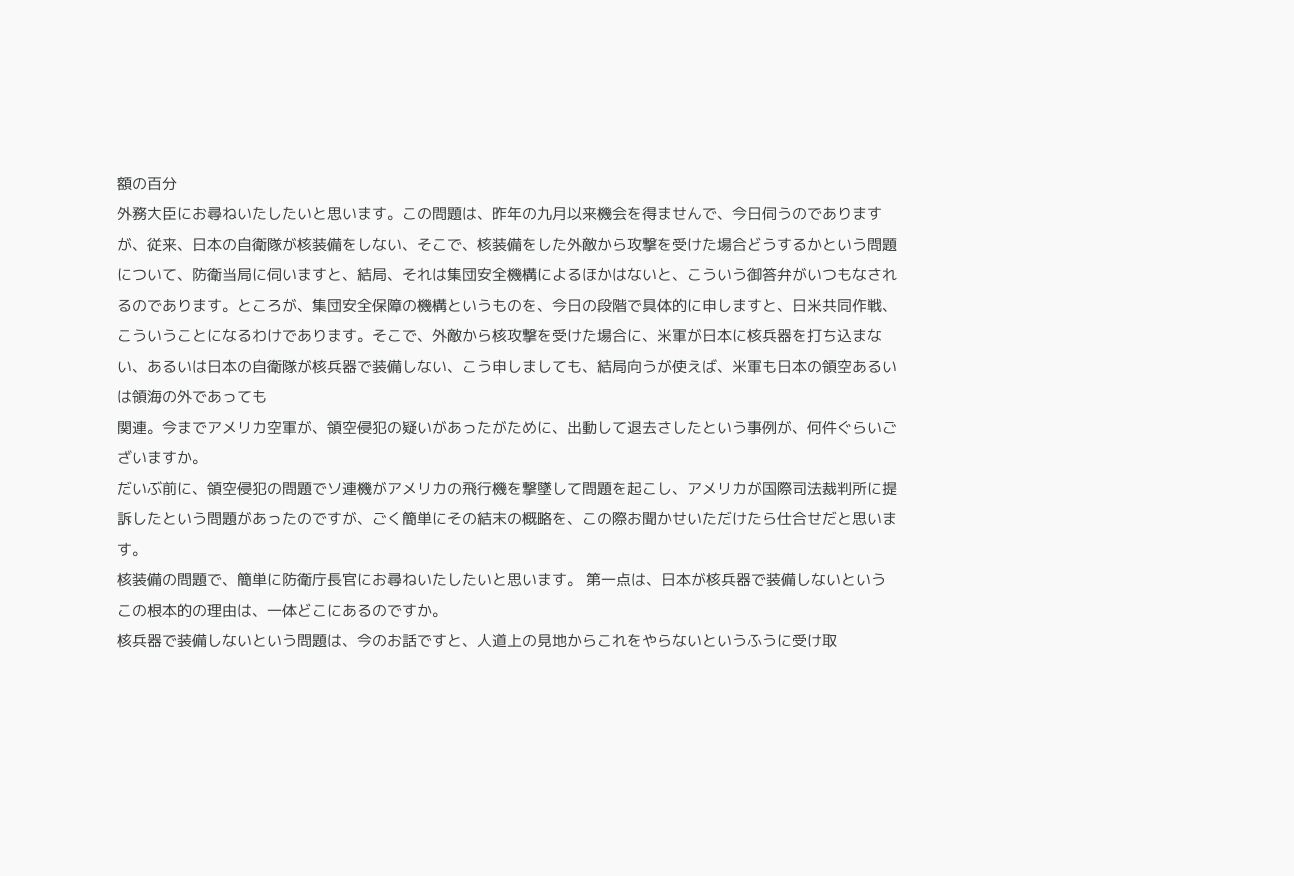額の百分
外務大臣にお尋ねいたしたいと思います。この問題は、昨年の九月以来機会を得ませんで、今日伺うのでありますが、従来、日本の自衛隊が核装備をしない、そこで、核装備をした外敵から攻撃を受けた場合どうするかという問題について、防衛当局に伺いますと、結局、それは集団安全機構によるほかはないと、こういう御答弁がいつもなされるのであります。ところが、集団安全保障の機構というものを、今日の段階で具体的に申しますと、日米共同作戦、こういうことになるわけであります。そこで、外敵から核攻撃を受けた場合に、米軍が日本に核兵器を打ち込まない、あるいは日本の自衛隊が核兵器で装備しない、こう申しましても、結局向うが使えば、米軍も日本の領空あるいは領海の外であっても
関連。今までアメリカ空軍が、領空侵犯の疑いがあったがために、出動して退去さしたという事例が、何件ぐらいございますか。
だいぶ前に、領空侵犯の問題でソ連機がアメリカの飛行機を撃墜して問題を起こし、アメリカが国際司法裁判所に提訴したという問題があったのですが、ごく簡単にその結末の概略を、この際お聞かせいただけたら仕合せだと思います。
核装備の問題で、簡単に防衛庁長官にお尋ねいたしたいと思います。 第一点は、日本が核兵器で装備しないというこの根本的の理由は、一体どこにあるのですか。
核兵器で装備しないという問題は、今のお話ですと、人道上の見地からこれをやらないというふうに受け取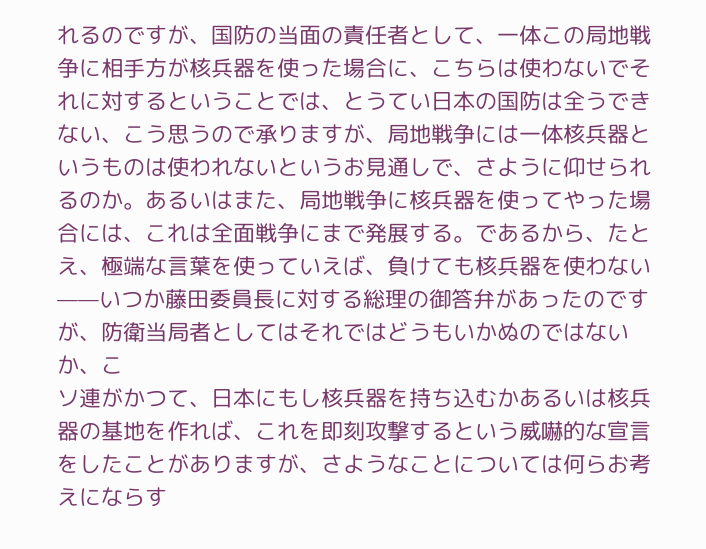れるのですが、国防の当面の責任者として、一体この局地戦争に相手方が核兵器を使った場合に、こちらは使わないでそれに対するということでは、とうてい日本の国防は全うできない、こう思うので承りますが、局地戦争には一体核兵器というものは使われないというお見通しで、さように仰せられるのか。あるいはまた、局地戦争に核兵器を使ってやった場合には、これは全面戦争にまで発展する。であるから、たとえ、極端な言葉を使っていえば、負けても核兵器を使わない——いつか藤田委員長に対する総理の御答弁があったのですが、防衛当局者としてはそれではどうもいかぬのではないか、こ
ソ連がかつて、日本にもし核兵器を持ち込むかあるいは核兵器の基地を作れば、これを即刻攻撃するという威嚇的な宣言をしたことがありますが、さようなことについては何らお考えにならす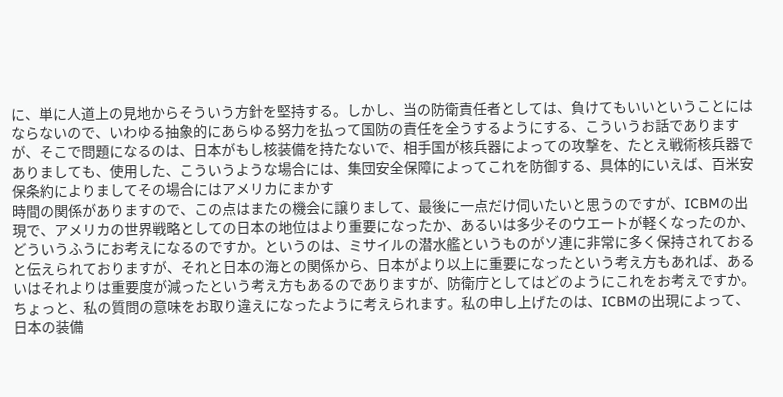に、単に人道上の見地からそういう方針を堅持する。しかし、当の防衛責任者としては、負けてもいいということにはならないので、いわゆる抽象的にあらゆる努力を払って国防の責任を全うするようにする、こういうお話でありますが、そこで問題になるのは、日本がもし核装備を持たないで、相手国が核兵器によっての攻撃を、たとえ戦術核兵器でありましても、使用した、こういうような場合には、集団安全保障によってこれを防御する、具体的にいえば、百米安保条約によりましてその場合にはアメリカにまかす
時間の関係がありますので、この点はまたの機会に譲りまして、最後に一点だけ伺いたいと思うのですが、ICBMの出現で、アメリカの世界戦略としての日本の地位はより重要になったか、あるいは多少そのウエートが軽くなったのか、どういうふうにお考えになるのですか。というのは、ミサイルの潜水艦というものがソ連に非常に多く保持されておると伝えられておりますが、それと日本の海との関係から、日本がより以上に重要になったという考え方もあれば、あるいはそれよりは重要度が減ったという考え方もあるのでありますが、防衛庁としてはどのようにこれをお考えですか。
ちょっと、私の質問の意味をお取り違えになったように考えられます。私の申し上げたのは、ICBMの出現によって、日本の装備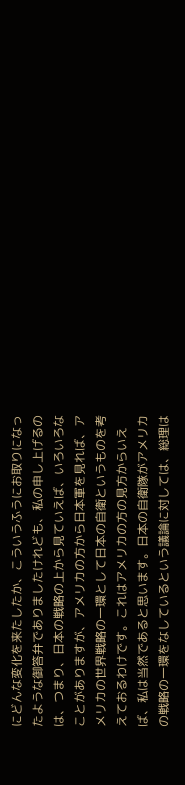にどんな変化を来たしたか、こういうふうにお取りになったような御答弁でありましたけれども、私の申し上げるのは、つまり、日本の戦略の上から見ていえば、いろいろなことがありますが、アメリカの方から日本軍を見れば、アメリカの世界戦略の一環として日本の自衛というものを考えておるわけです。これはアメリカの方の見方からいえば、私は当然であると思います。日本の自衛隊がアメリカの戦略の一環をなしているという議論に対しては、総理は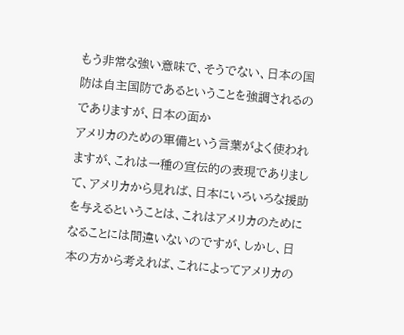もう非常な強い意味で、そうでない、日本の国防は自主国防であるということを強調されるのでありますが、日本の面か
アメリカのための軍備という言葉がよく使われますが、これは一種の宣伝的の表現でありまして、アメリカから見れば、日本にいろいろな援助を与えるということは、これはアメリカのためになることには間違いないのですが、しかし、日本の方から考えれば、これによってアメリカの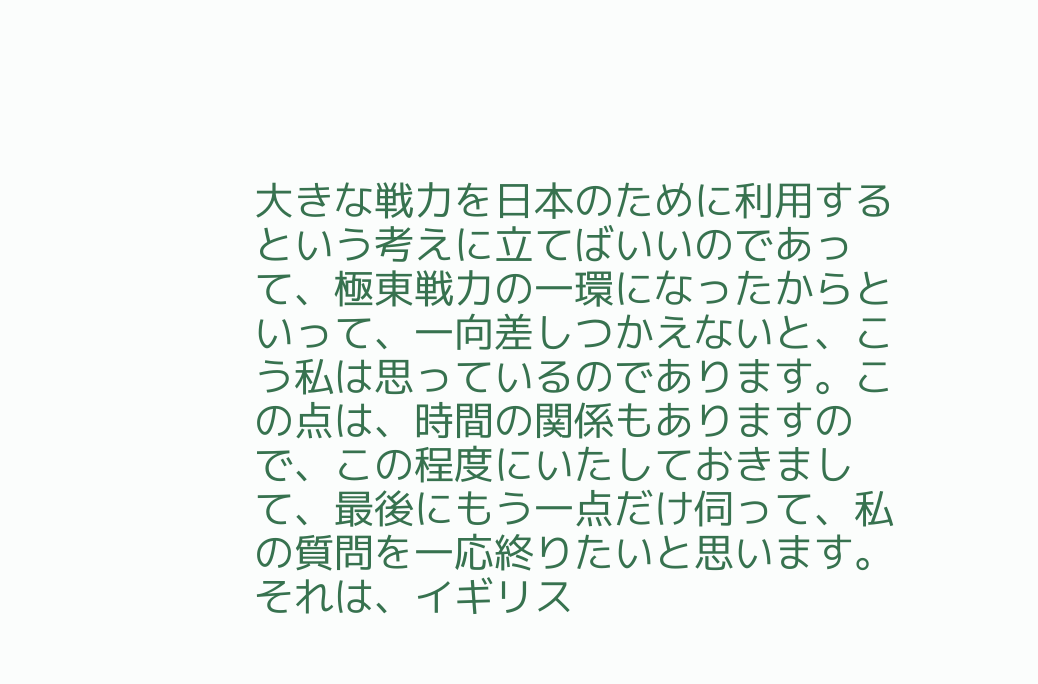大きな戦力を日本のために利用するという考えに立てばいいのであって、極東戦力の一環になったからといって、一向差しつかえないと、こう私は思っているのであります。この点は、時間の関係もありますので、この程度にいたしておきまして、最後にもう一点だけ伺って、私の質問を一応終りたいと思います。 それは、イギリス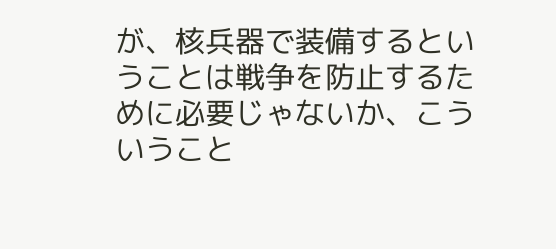が、核兵器で装備するということは戦争を防止するために必要じゃないか、こういうこと